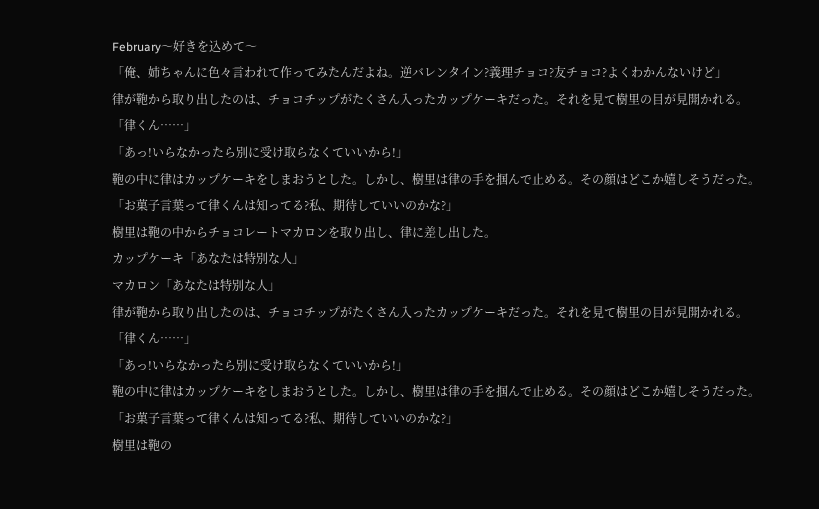February〜好きを込めて〜
「俺、姉ちゃんに色々言われて作ってみたんだよね。逆バレンタイン?義理チョコ?友チョコ?よくわかんないけど」
律が鞄から取り出したのは、チョコチップがたくさん入ったカップケーキだった。それを見て樹里の目が見開かれる。
「律くん……」
「あっ!いらなかったら別に受け取らなくていいから!」
鞄の中に律はカップケーキをしまおうとした。しかし、樹里は律の手を掴んで止める。その顔はどこか嬉しそうだった。
「お菓子言葉って律くんは知ってる?私、期待していいのかな?」
樹里は鞄の中からチョコレートマカロンを取り出し、律に差し出した。
カップケーキ「あなたは特別な人」
マカロン「あなたは特別な人」
律が鞄から取り出したのは、チョコチップがたくさん入ったカップケーキだった。それを見て樹里の目が見開かれる。
「律くん……」
「あっ!いらなかったら別に受け取らなくていいから!」
鞄の中に律はカップケーキをしまおうとした。しかし、樹里は律の手を掴んで止める。その顔はどこか嬉しそうだった。
「お菓子言葉って律くんは知ってる?私、期待していいのかな?」
樹里は鞄の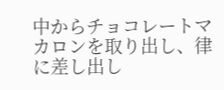中からチョコレートマカロンを取り出し、律に差し出し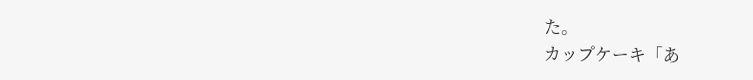た。
カップケーキ「あ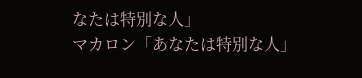なたは特別な人」
マカロン「あなたは特別な人」